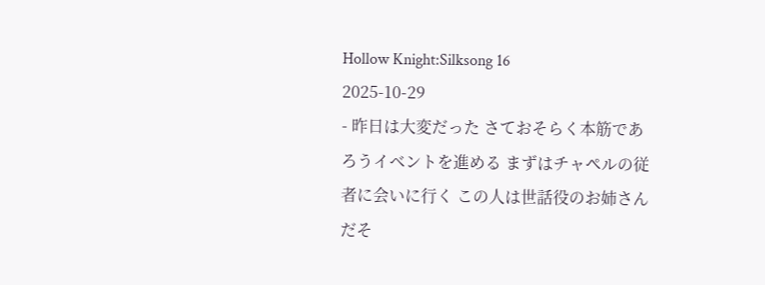Hollow Knight:Silksong 16
2025-10-29
- 昨日は大変だった さておそらく本筋であろうイベントを進める まずはチャペルの従者に会いに行く この人は世話役のお姉さんだそ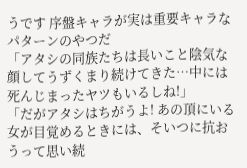うです 序盤キャラが実は重要キャラなパターンのやつだ
「アタシの同族たちは長いこと陰気な顔してうずくまり続けてきた…中には死んじまったヤツもいるしね!」
「だがアタシはちがうよ! あの頂にいる女が目覚めるときには、そいつに抗おうって思い続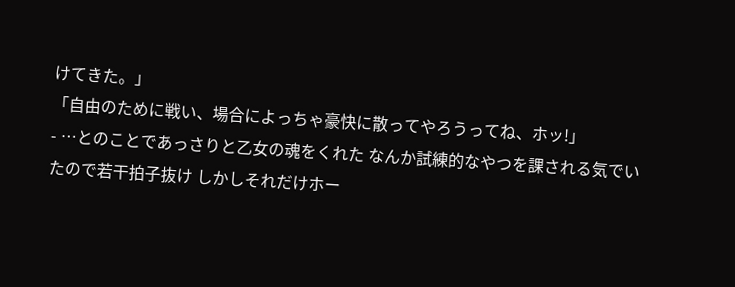けてきた。」
「自由のために戦い、場合によっちゃ豪快に散ってやろうってね、ホッ!」
- …とのことであっさりと乙女の魂をくれた なんか試練的なやつを課される気でいたので若干拍子抜け しかしそれだけホー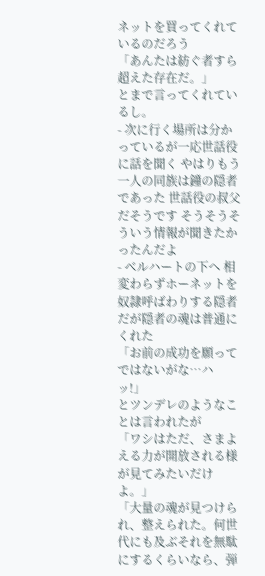ネットを買ってくれているのだろう
「あんたは紡ぐ者すら超えた存在だ。」
とまで言ってくれているし。
- 次に行く場所は分かっているが一応世話役に話を聞く やはりもう一人の同族は鐘の隠者であった 世話役の叔父だそうです そうそうそういう情報が聞きたかったんだよ
- ベルハートの下へ 相変わらずホーネットを奴隷呼ばわりする隠者だが隠者の魂は普通にくれた
「お前の成功を願ってではないがな…ハッ!」
とツンデレのようなことは言われたが
「ワシはただ、さまよえる力が開放される様が見てみたいだけよ。」
「大量の魂が見つけられ、整えられた。何世代にも及ぶそれを無駄にするくらいなら、弾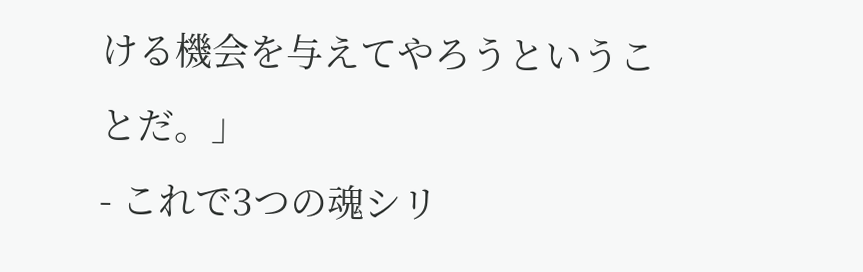ける機会を与えてやろうということだ。」
- これで3つの魂シリ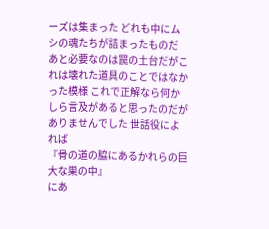ーズは集まった どれも中にムシの魂たちが詰まったものだ あと必要なのは罠の土台だがこれは壊れた道具のことではなかった模様 これで正解なら何かしら言及があると思ったのだがありませんでした 世話役によれば
『骨の道の脇にあるかれらの巨大な巣の中』
にあ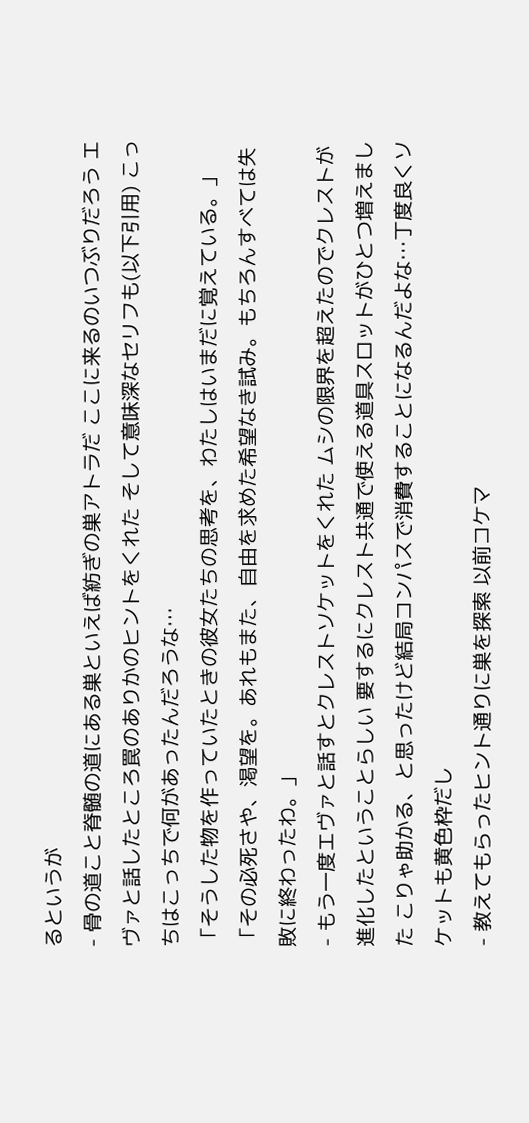るというが
- 骨の道こと脊髄の道にある巣といえば紡ぎの巣アトラだ ここに来るのいつぶりだろう エヴァと話したところ罠のありかのヒントをくれた そして意味深なセリフも(以下引用) こっちはこっちで何があったんだろうな…
「そうした物を作っていたときの彼女たちの思考を、わたしはいまだに覚えている。」
「その必死さや、渇望を。あれもまた、自由を求めた希望なき試み。もちろんすべては失敗に終わったわ。」
- もう一度エヴァと話すとクレストソケットをくれた ムシの限界を超えたのでクレストが進化したということらしい 要するにクレスト共通で使える道具スロットがひとつ増えました こりゃ助かる、と思ったけど結局コンパスで消費することになるんだよな…丁度良くソケットも黄色枠だし
- 教えてもらったヒント通りに巣を探索 以前コケマ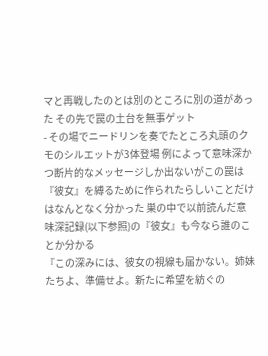マと再戦したのとは別のところに別の道があった その先で罠の土台を無事ゲット
- その場でニードリンを奏でたところ丸頭のクモのシルエットが3体登場 例によって意味深かつ断片的なメッセージしか出ないがこの罠は『彼女』を縛るために作られたらしいことだけはなんとなく分かった 巣の中で以前読んだ意味深記録(以下参照)の『彼女』も今なら誰のことか分かる
『この深みには、彼女の視線も届かない。姉妹たちよ、準備せよ。新たに希望を紡ぐの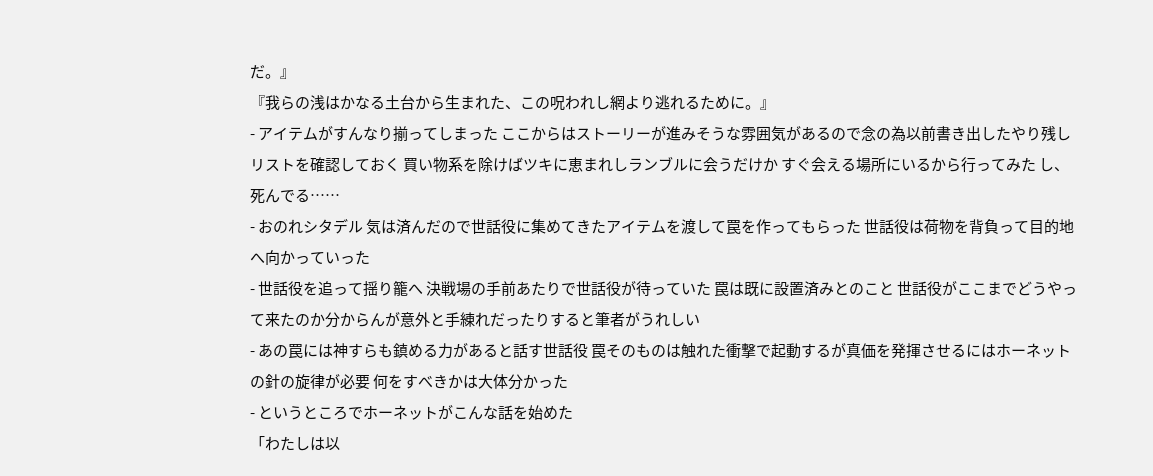だ。』
『我らの浅はかなる土台から生まれた、この呪われし網より逃れるために。』
- アイテムがすんなり揃ってしまった ここからはストーリーが進みそうな雰囲気があるので念の為以前書き出したやり残しリストを確認しておく 買い物系を除けばツキに恵まれしランブルに会うだけか すぐ会える場所にいるから行ってみた し、死んでる……
- おのれシタデル 気は済んだので世話役に集めてきたアイテムを渡して罠を作ってもらった 世話役は荷物を背負って目的地へ向かっていった
- 世話役を追って揺り籠へ 決戦場の手前あたりで世話役が待っていた 罠は既に設置済みとのこと 世話役がここまでどうやって来たのか分からんが意外と手練れだったりすると筆者がうれしい
- あの罠には神すらも鎮める力があると話す世話役 罠そのものは触れた衝撃で起動するが真価を発揮させるにはホーネットの針の旋律が必要 何をすべきかは大体分かった
- というところでホーネットがこんな話を始めた
「わたしは以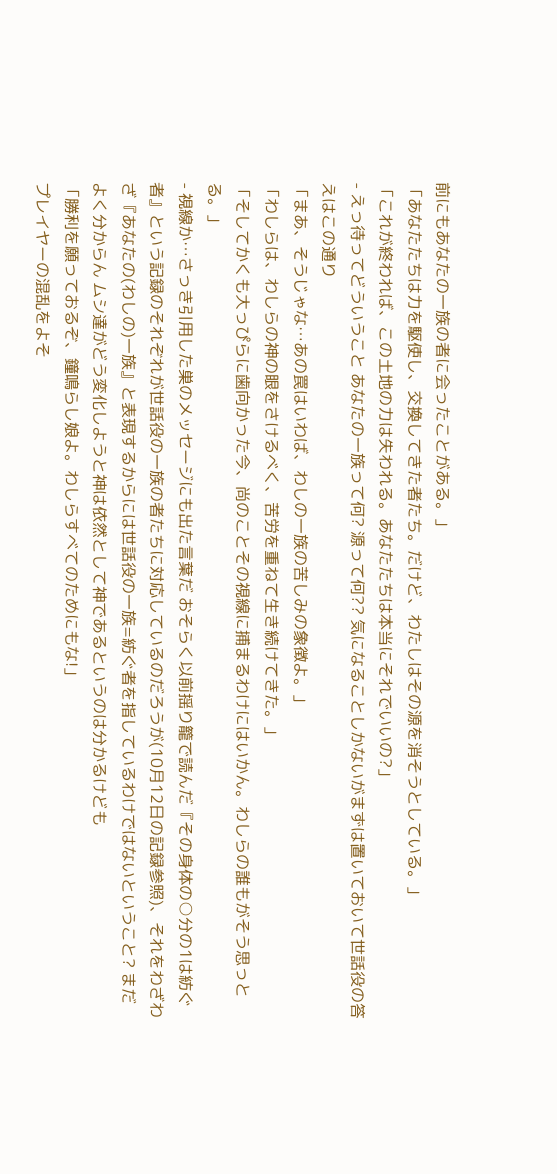前にもあなたの一族の者に会ったことがある。」
「あなたたちは力を駆使し、交換してきた者たち。だけど、わたしはその源を消そうとしている。」
「これが終われば、この土地の力は失われる。あなたたちは本当にそれでいいの?」
- えっ待ってどういうこと あなたの一族って何? 源って何?? 気になることしかないがまずは置いておいて世話役の答えはこの通り
「まあ、そうじゃな…あの罠はいわば、わしの一族の苦しみの象徴よ。」
「わしらは、わしらの神の眼をさけるべく、苦労を重ねて生き続けてきた。」
「そしてかくも大っぴらに歯向かった今、尚のことその視線に捕まるわけにはいかん。わしらの誰もがそう思っとる。」
- 視線か…さっき引用した巣のメッセージにも出た言葉だ おそらく以前揺り籠で読んだ『その身体の○分の1は紡ぐ者』という記録のそれぞれが世話役の一族の者たちに対応しているのだろうが(10月12日の記録参照)、それをわざわざ『あなたの(わしの)一族』と表現するからには世話役の一族=紡ぐ者を指しているわけではないということ? まだよく分からん ムシ達がどう変化しようと神は依然として神であるというのは分かるけども
「勝利を願っておるぞ、鐘鳴らし娘よ。わしらすべてのためにもな!」
プレイヤーの混乱をよそ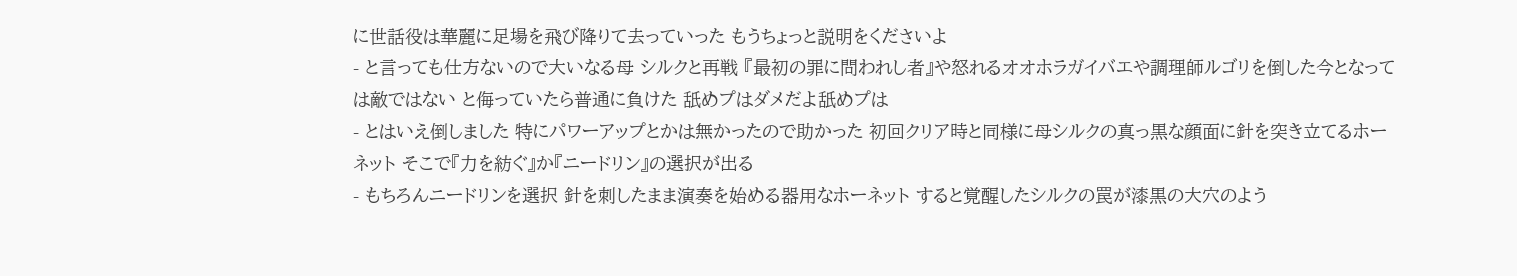に世話役は華麗に足場を飛び降りて去っていった もうちょっと説明をくださいよ
- と言っても仕方ないので大いなる母 シルクと再戦 『最初の罪に問われし者』や怒れるオオホラガイバエや調理師ルゴリを倒した今となっては敵ではない と侮っていたら普通に負けた 舐めプはダメだよ舐めプは
- とはいえ倒しました 特にパワーアップとかは無かったので助かった 初回クリア時と同様に母シルクの真っ黒な顔面に針を突き立てるホーネット そこで『力を紡ぐ』か『ニードリン』の選択が出る
- もちろんニードリンを選択 針を刺したまま演奏を始める器用なホーネット すると覚醒したシルクの罠が漆黒の大穴のよう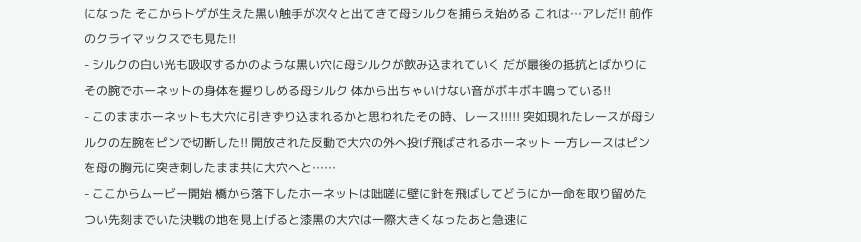になった そこからトゲが生えた黒い触手が次々と出てきて母シルクを捕らえ始める これは…アレだ!! 前作のクライマックスでも見た!!
- シルクの白い光も吸収するかのような黒い穴に母シルクが飲み込まれていく だが最後の抵抗とばかりにその腕でホーネットの身体を握りしめる母シルク 体から出ちゃいけない音がボキボキ鳴っている!!
- このままホーネットも大穴に引きずり込まれるかと思われたその時、レース!!!!! 突如現れたレースが母シルクの左腕をピンで切断した!! 開放された反動で大穴の外へ投げ飛ばされるホーネット 一方レースはピンを母の胸元に突き刺したまま共に大穴へと……
- ここからムービー開始 橋から落下したホーネットは咄嗟に壁に針を飛ばしてどうにか一命を取り留めた つい先刻までいた決戦の地を見上げると漆黒の大穴は一際大きくなったあと急速に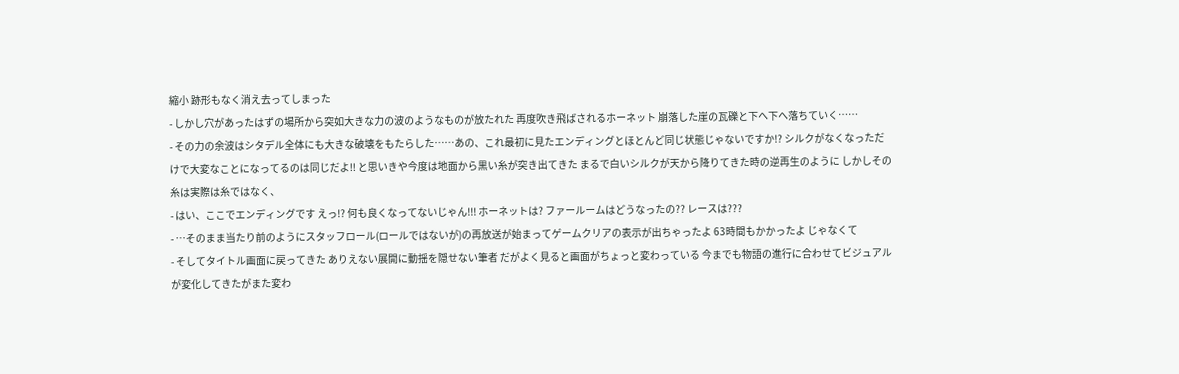縮小 跡形もなく消え去ってしまった
- しかし穴があったはずの場所から突如大きな力の波のようなものが放たれた 再度吹き飛ばされるホーネット 崩落した崖の瓦礫と下へ下へ落ちていく……
- その力の余波はシタデル全体にも大きな破壊をもたらした……あの、これ最初に見たエンディングとほとんど同じ状態じゃないですか!? シルクがなくなっただけで大変なことになってるのは同じだよ!! と思いきや今度は地面から黒い糸が突き出てきた まるで白いシルクが天から降りてきた時の逆再生のように しかしその糸は実際は糸ではなく、
- はい、ここでエンディングです えっ!? 何も良くなってないじゃん!!! ホーネットは? ファールームはどうなったの?? レースは???
- …そのまま当たり前のようにスタッフロール(ロールではないが)の再放送が始まってゲームクリアの表示が出ちゃったよ 63時間もかかったよ じゃなくて
- そしてタイトル画面に戻ってきた ありえない展開に動揺を隠せない筆者 だがよく見ると画面がちょっと変わっている 今までも物語の進行に合わせてビジュアルが変化してきたがまた変わ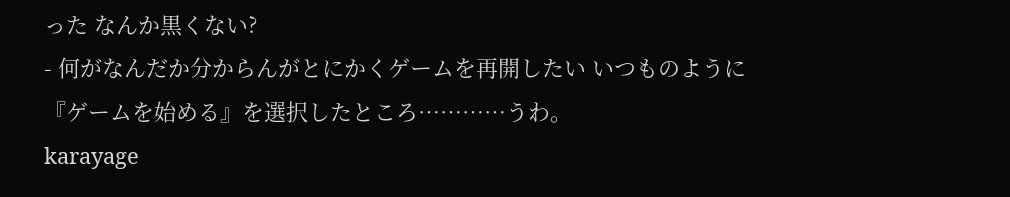った なんか黒くない?
- 何がなんだか分からんがとにかくゲームを再開したい いつものように『ゲームを始める』を選択したところ…………うわ。
karayage